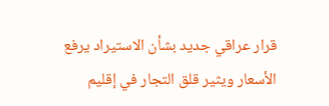قرار عراقي جديد بشأن الاستيراد يرفع الأسعار ويثير قلق التجار في إقليم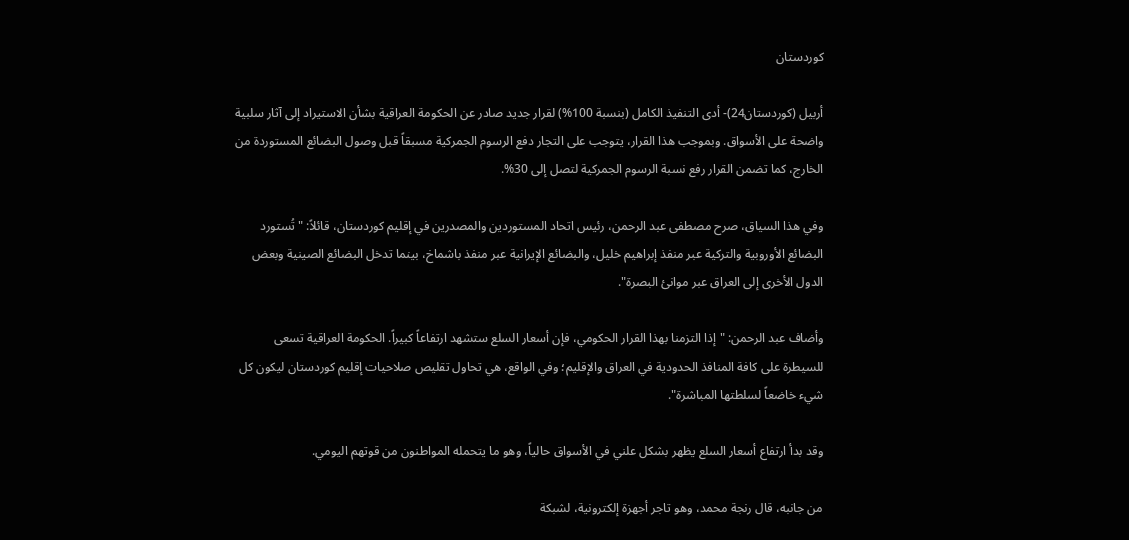كوردستان

أربيل (كوردستان24)- أدى التنفيذ الكامل (بنسبة 100%) لقرار جديد صادر عن الحكومة العراقية بشأن الاستيراد إلى آثار سلبية واضحة على الأسواق. وبموجب هذا القرار، يتوجب على التجار دفع الرسوم الجمركية مسبقاً قبل وصول البضائع المستوردة من الخارج، كما تضمن القرار رفع نسبة الرسوم الجمركية لتصل إلى 30%.

وفي هذا السياق، صرح مصطفى عبد الرحمن، رئيس اتحاد المستوردين والمصدرين في إقليم كوردستان، قائلاً: "تُستورد البضائع الأوروبية والتركية عبر منفذ إبراهيم خليل، والبضائع الإيرانية عبر منفذ باشماخ، بينما تدخل البضائع الصينية وبعض الدول الأخرى إلى العراق عبر موانئ البصرة".

وأضاف عبد الرحمن: "إذا التزمنا بهذا القرار الحكومي، فإن أسعار السلع ستشهد ارتفاعاً كبيراً. الحكومة العراقية تسعى للسيطرة على كافة المنافذ الحدودية في العراق والإقليم؛ وفي الواقع، هي تحاول تقليص صلاحيات إقليم كوردستان ليكون كل شيء خاضعاً لسلطتها المباشرة".

وقد بدأ ارتفاع أسعار السلع يظهر بشكل علني في الأسواق حالياً، وهو ما يتحمله المواطنون من قوتهم اليومي.

من جانبه، قال رنجة محمد، وهو تاجر أجهزة إلكترونية، لشبكة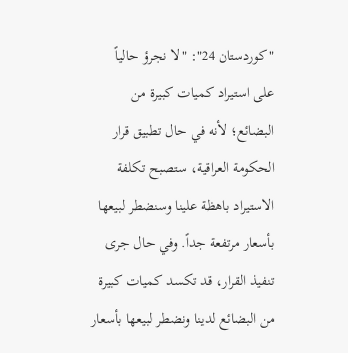"كوردستان 24": "لا نجرؤ حالياً على استيراد كميات كبيرة من البضائع؛ لأنه في حال تطبيق قرار الحكومة العراقية، ستصبح تكلفة الاستيراد باهظة علينا وسنضطر لبيعها بأسعار مرتفعة جداً. وفي حال جرى تنفيذ القرار، قد تكسد كميات كبيرة من البضائع لدينا ونضطر لبيعها بأسعار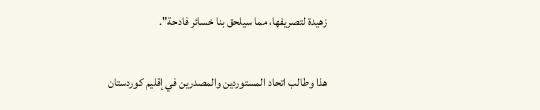زهيدة لتصريفها، مما سيلحق بنا خسائر فادحة".

هذا وطالب اتحاد المستوردين والمصدرين في إقليم كوردستان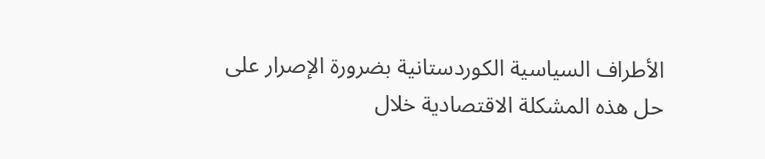الأطراف السياسية الكوردستانية بضرورة الإصرار على حل هذه المشكلة الاقتصادية خلال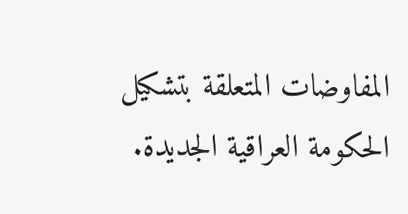المفاوضات المتعلقة بتشكيل الحكومة العراقية الجديدة.